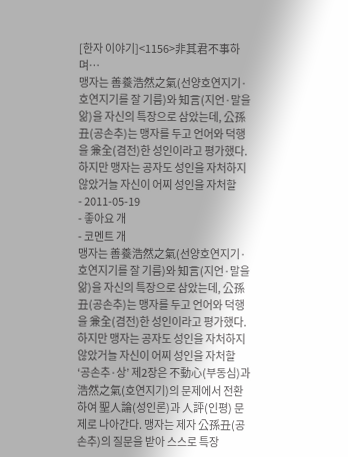[한자 이야기]<1156>非其君不事하며…
맹자는 善養浩然之氣(선양호연지기·호연지기를 잘 기름)와 知言(지언·말을 앎)을 자신의 특장으로 삼았는데, 公孫丑(공손추)는 맹자를 두고 언어와 덕행을 兼全(겸전)한 성인이라고 평가했다. 하지만 맹자는 공자도 성인을 자처하지 않았거늘 자신이 어찌 성인을 자처할
- 2011-05-19
- 좋아요 개
- 코멘트 개
맹자는 善養浩然之氣(선양호연지기·호연지기를 잘 기름)와 知言(지언·말을 앎)을 자신의 특장으로 삼았는데, 公孫丑(공손추)는 맹자를 두고 언어와 덕행을 兼全(겸전)한 성인이라고 평가했다. 하지만 맹자는 공자도 성인을 자처하지 않았거늘 자신이 어찌 성인을 자처할
‘공손추·상’ 제2장은 不動心(부동심)과 浩然之氣(호연지기)의 문제에서 전환하여 聖人論(성인론)과 人評(인평) 문제로 나아간다. 맹자는 제자 公孫丑(공손추)의 질문을 받아 스스로 특장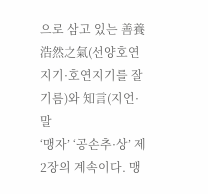으로 삼고 있는 善養浩然之氣(선양호연지기·호연지기를 잘 기름)와 知言(지언·말
‘맹자’ ‘공손추·상’ 제2장의 계속이다. 맹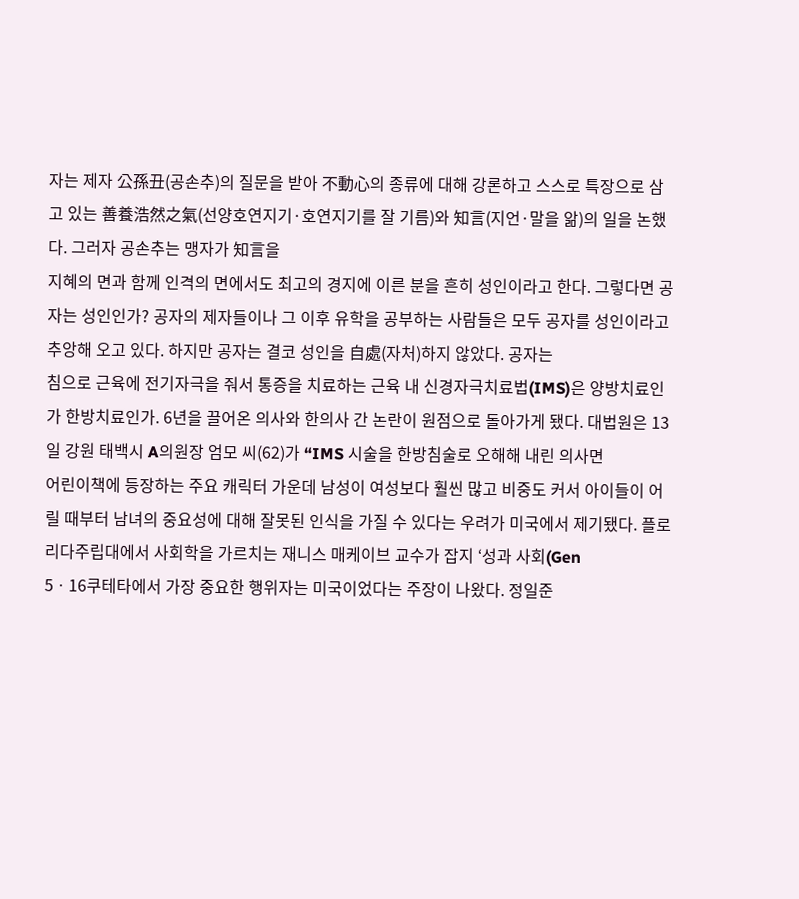자는 제자 公孫丑(공손추)의 질문을 받아 不動心의 종류에 대해 강론하고 스스로 특장으로 삼고 있는 善養浩然之氣(선양호연지기·호연지기를 잘 기름)와 知言(지언·말을 앎)의 일을 논했다. 그러자 공손추는 맹자가 知言을
지혜의 면과 함께 인격의 면에서도 최고의 경지에 이른 분을 흔히 성인이라고 한다. 그렇다면 공자는 성인인가? 공자의 제자들이나 그 이후 유학을 공부하는 사람들은 모두 공자를 성인이라고 추앙해 오고 있다. 하지만 공자는 결코 성인을 自處(자처)하지 않았다. 공자는
침으로 근육에 전기자극을 줘서 통증을 치료하는 근육 내 신경자극치료법(IMS)은 양방치료인가 한방치료인가. 6년을 끌어온 의사와 한의사 간 논란이 원점으로 돌아가게 됐다. 대법원은 13일 강원 태백시 A의원장 엄모 씨(62)가 “IMS 시술을 한방침술로 오해해 내린 의사면
어린이책에 등장하는 주요 캐릭터 가운데 남성이 여성보다 훨씬 많고 비중도 커서 아이들이 어릴 때부터 남녀의 중요성에 대해 잘못된 인식을 가질 수 있다는 우려가 미국에서 제기됐다. 플로리다주립대에서 사회학을 가르치는 재니스 매케이브 교수가 잡지 ‘성과 사회(Gen
5ㆍ16쿠테타에서 가장 중요한 행위자는 미국이었다는 주장이 나왔다. 정일준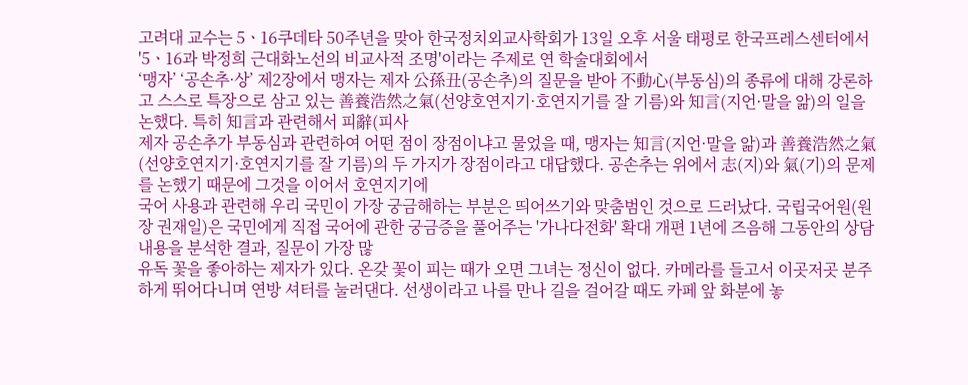고려대 교수는 5ㆍ16쿠데타 50주년을 맞아 한국정치외교사학회가 13일 오후 서울 태평로 한국프레스센터에서 '5ㆍ16과 박정희 근대화노선의 비교사적 조명'이라는 주제로 연 학술대회에서
‘맹자’ ‘공손추·상’ 제2장에서 맹자는 제자 公孫丑(공손추)의 질문을 받아 不動心(부동심)의 종류에 대해 강론하고 스스로 특장으로 삼고 있는 善養浩然之氣(선양호연지기·호연지기를 잘 기름)와 知言(지언·말을 앎)의 일을 논했다. 특히 知言과 관련해서 피辭(피사
제자 공손추가 부동심과 관련하여 어떤 점이 장점이냐고 물었을 때, 맹자는 知言(지언·말을 앎)과 善養浩然之氣(선양호연지기·호연지기를 잘 기름)의 두 가지가 장점이라고 대답했다. 공손추는 위에서 志(지)와 氣(기)의 문제를 논했기 때문에 그것을 이어서 호연지기에
국어 사용과 관련해 우리 국민이 가장 궁금해하는 부분은 띄어쓰기와 맞춤범인 것으로 드러났다. 국립국어원(원장 권재일)은 국민에게 직접 국어에 관한 궁금증을 풀어주는 '가나다전화' 확대 개편 1년에 즈음해 그동안의 상담 내용을 분석한 결과, 질문이 가장 많
유독 꽃을 좋아하는 제자가 있다. 온갖 꽃이 피는 때가 오면 그녀는 정신이 없다. 카메라를 들고서 이곳저곳 분주하게 뛰어다니며 연방 셔터를 눌러댄다. 선생이라고 나를 만나 길을 걸어갈 때도 카페 앞 화분에 놓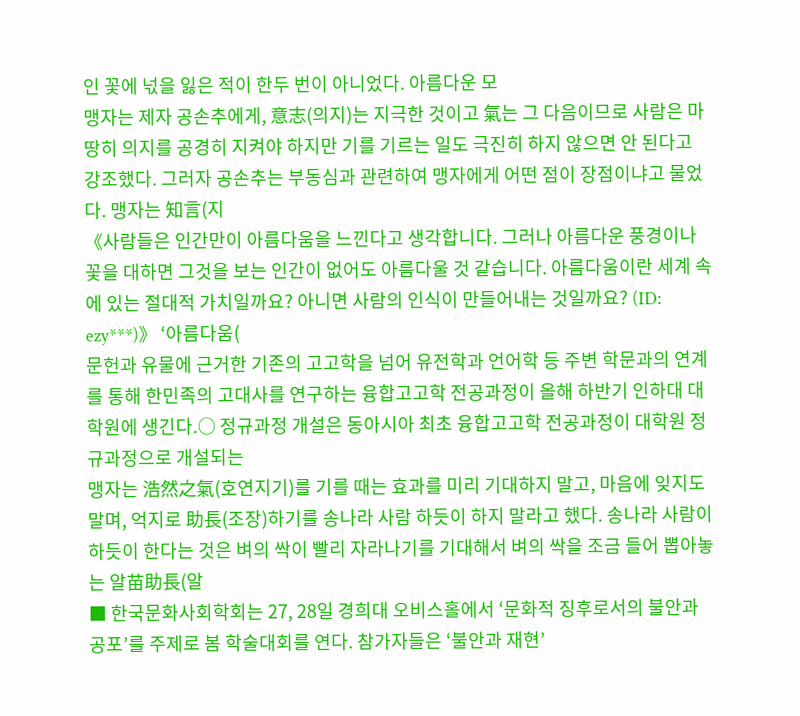인 꽃에 넋을 잃은 적이 한두 번이 아니었다. 아름다운 모
맹자는 제자 공손추에게, 意志(의지)는 지극한 것이고 氣는 그 다음이므로 사람은 마땅히 의지를 공경히 지켜야 하지만 기를 기르는 일도 극진히 하지 않으면 안 된다고 강조했다. 그러자 공손추는 부동심과 관련하여 맹자에게 어떤 점이 장점이냐고 물었다. 맹자는 知言(지
《사람들은 인간만이 아름다움을 느낀다고 생각합니다. 그러나 아름다운 풍경이나 꽃을 대하면 그것을 보는 인간이 없어도 아름다울 것 같습니다. 아름다움이란 세계 속에 있는 절대적 가치일까요? 아니면 사람의 인식이 만들어내는 것일까요? (ID: ezy***)》 ‘아름다움(
문헌과 유물에 근거한 기존의 고고학을 넘어 유전학과 언어학 등 주변 학문과의 연계를 통해 한민족의 고대사를 연구하는 융합고고학 전공과정이 올해 하반기 인하대 대학원에 생긴다.○ 정규과정 개설은 동아시아 최초 융합고고학 전공과정이 대학원 정규과정으로 개설되는
맹자는 浩然之氣(호연지기)를 기를 때는 효과를 미리 기대하지 말고, 마음에 잊지도 말며, 억지로 助長(조장)하기를 송나라 사람 하듯이 하지 말라고 했다. 송나라 사람이 하듯이 한다는 것은 벼의 싹이 빨리 자라나기를 기대해서 벼의 싹을 조금 들어 뽑아놓는 알苗助長(알
■ 한국문화사회학회는 27, 28일 경희대 오비스홀에서 ‘문화적 징후로서의 불안과 공포’를 주제로 봄 학술대회를 연다. 참가자들은 ‘불안과 재현’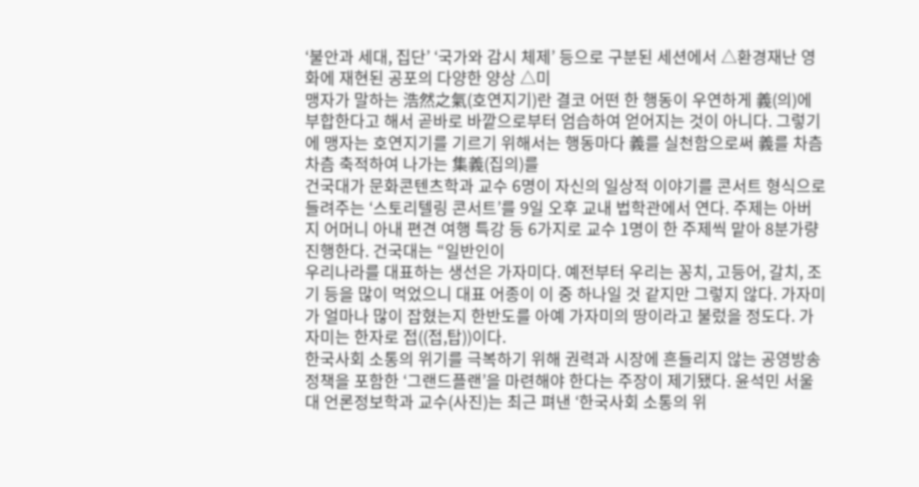‘불안과 세대, 집단’ ‘국가와 감시 체제’ 등으로 구분된 세션에서 △환경재난 영화에 재현된 공포의 다양한 양상 △미
맹자가 말하는 浩然之氣(호연지기)란 결코 어떤 한 행동이 우연하게 義(의)에 부합한다고 해서 곧바로 바깥으로부터 엄습하여 얻어지는 것이 아니다. 그렇기에 맹자는 호연지기를 기르기 위해서는 행동마다 義를 실천함으로써 義를 차츰차츰 축적하여 나가는 集義(집의)를
건국대가 문화콘텐츠학과 교수 6명이 자신의 일상적 이야기를 콘서트 형식으로 들려주는 ‘스토리텔링 콘서트’를 9일 오후 교내 법학관에서 연다. 주제는 아버지 어머니 아내 편견 여행 특강 등 6가지로 교수 1명이 한 주제씩 맡아 8분가량 진행한다. 건국대는 “일반인이
우리나라를 대표하는 생선은 가자미다. 예전부터 우리는 꽁치, 고등어, 갈치, 조기 등을 많이 먹었으니 대표 어종이 이 중 하나일 것 같지만 그렇지 않다. 가자미가 얼마나 많이 잡혔는지 한반도를 아예 가자미의 땅이라고 불렀을 정도다. 가자미는 한자로 접((접,탑))이다.
한국사회 소통의 위기를 극복하기 위해 권력과 시장에 흔들리지 않는 공영방송 정책을 포함한 ‘그랜드플랜’을 마련해야 한다는 주장이 제기됐다. 윤석민 서울대 언론정보학과 교수(사진)는 최근 펴낸 ‘한국사회 소통의 위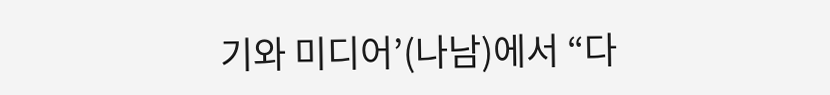기와 미디어’(나남)에서 “다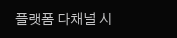플랫폼 다채널 시